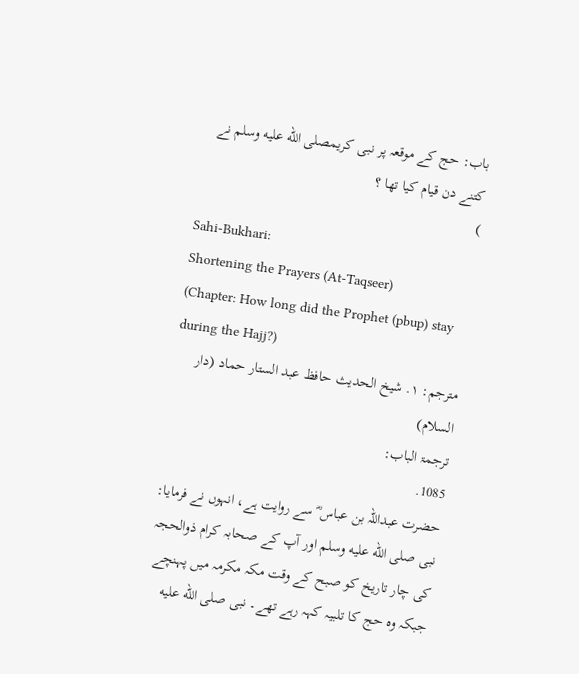باب: حج کے موقعہ پر نبی کریمصلى الله عليه وسلم نے کتنے دن قیام کیا تھا ؟
)
Sahi-Bukhari:
Shortening the Prayers (At-Taqseer)
(Chapter: How long did the Prophet (pbup) stay during the Hajj?)
مترجم: ١. شیخ الحدیث حافظ عبد الستار حماد (دار السلام)
ترجمۃ الباب:
1085.
حضرت عبداللہ بن عباس ؓ سے روایت ہے، انہوں نے فرمایا: نبی صلى الله عليه وسلم اور آپ کے صحابہ کرام ذوالحجہ کی چار تاریخ کو صبح کے وقت مکہ مکرمہ میں پہنچے جبکہ وہ حج کا تلبیہ کہہ رہے تھے۔ نبی صلى الله عليه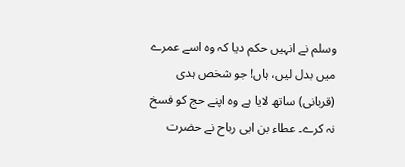وسلم نے انہیں حکم دیا کہ وہ اسے عمرے میں بدل لیں، ہاں! جو شخص ہدی (قربانی) ساتھ لایا ہے وہ اپنے حج کو فسخ نہ کرے۔ عطاء بن ابی رباح نے حضرت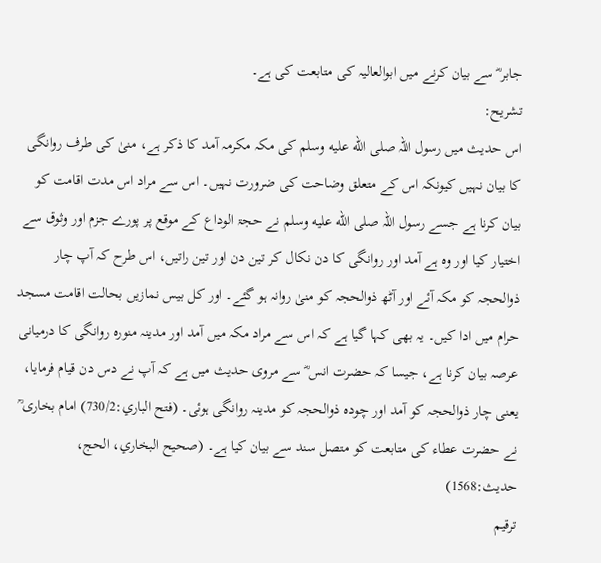جابر ؓ سے بیان کرنے میں ابوالعالیہ کی متابعت کی ہے۔
تشریح:
اس حدیث میں رسول اللہ صلى الله عليه وسلم کی مکہ مکرمہ آمد کا ذکر ہے، منیٰ کی طرف روانگی کا بیان نہیں کیونکہ اس کے متعلق وضاحت کی ضرورت نہیں۔ اس سے مراد اس مدت اقامت کو بیان کرنا ہے جسے رسول اللہ صلى الله عليه وسلم نے حجۃ الوداع کے موقع پر پورے جزم اور وثوق سے اختیار کیا اور وہ ہے آمد اور روانگی کا دن نکال کر تین دن اور تین راتیں، اس طرح کہ آپ چار ذوالحجہ کو مکہ آئے اور آٹھ ذوالحجہ کو منیٰ روانہ ہو گئے۔ اور کل بیس نمازیں بحالت اقامت مسجد حرام میں ادا کیں۔ یہ بھی کہا گیا ہے کہ اس سے مراد مکہ میں آمد اور مدینہ منورہ روانگی کا درمیانی عرصہ بیان کرنا ہے، جیسا کہ حضرت انس ؓ سے مروی حدیث میں ہے کہ آپ نے دس دن قیام فرمایا، یعنی چار ذوالحجہ کو آمد اور چودہ ذوالحجہ کو مدینہ روانگی ہوئی۔ (فتح الباري:730/2) امام بخاری ؒ نے حضرت عطاء کی متابعت کو متصل سند سے بیان کیا ہے۔ (صحیح البخاري، الحج، حدیث:1568)
ترقیم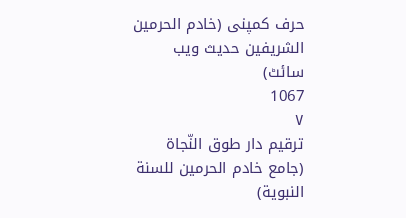حرف کمپنی (خادم الحرمین الشریفین حدیث ویب سائٹ)
1067
٧
ترقيم دار طوق النّجاة (جامع خادم الحرمين للسنة النبوية)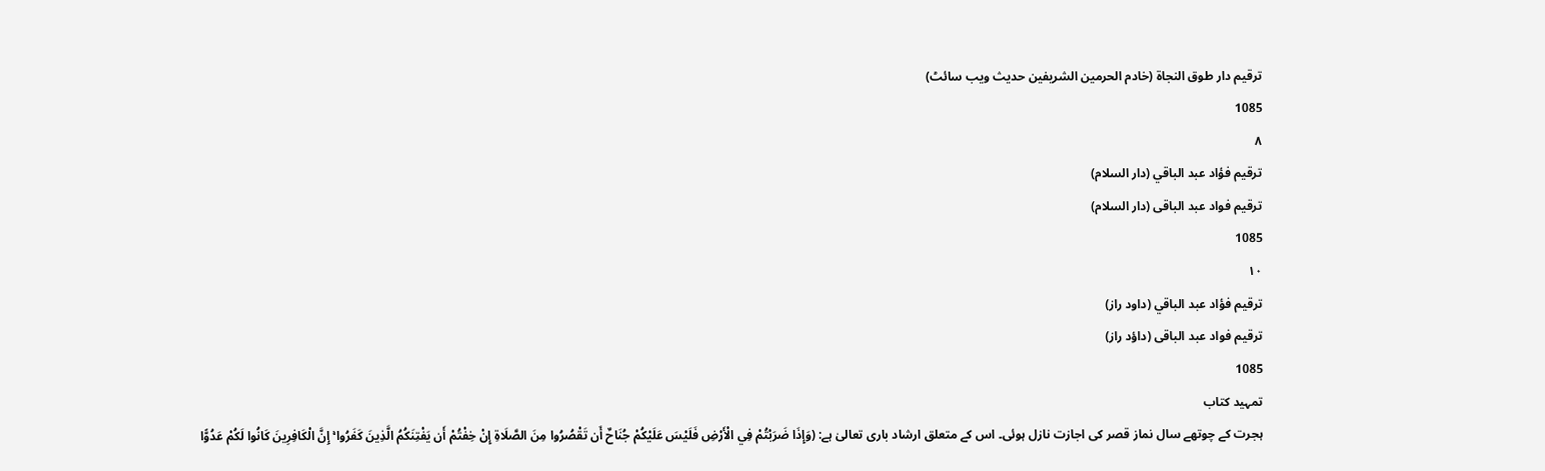ترقیم دار طوق النجاۃ (خادم الحرمین الشریفین حدیث ویب سائٹ)
1085
٨
ترقيم فؤاد عبد الباقي (دار السلام)
ترقیم فواد عبد الباقی (دار السلام)
1085
١٠
ترقيم فؤاد عبد الباقي (داود راز)
ترقیم فواد عبد الباقی (داؤد راز)
1085
تمہید کتاب
ہجرت کے چوتھے سال نماز قصر کی اجازت نازل ہوئی۔ اس کے متعلق ارشاد باری تعالیٰ ہے: (وَإِذَا ضَرَبْتُمْ فِي الْأَرْضِ فَلَيْسَ عَلَيْكُمْ جُنَاحٌ أَن تَقْصُرُوا مِنَ الصَّلَاةِ إِنْ خِفْتُمْ أَن يَفْتِنَكُمُ الَّذِينَ كَفَرُوا ۚ إِنَّ الْكَافِرِينَ كَانُوا لَكُمْ عَدُوًّا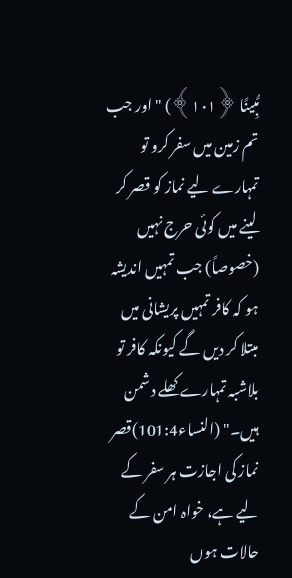مُّبِينًا ﴿١٠١﴾) "اور جب تم زمین میں سفر کرو تو تمہارے لیے نماز کو قصر کر لینے میں کوئی حرج نہیں (خصوصاً) جب تمہیں اندیشہ ہو کہ کافر تمہیں پریشانی میں مبتلا کر دیں گے کیونکہ کافر تو بلاشبہ تمہارے کھلے دشمن ہیں۔" (النساء101:4)قصر نماز کی اجازت ہر سفر کے لیے ہے، خواہ امن کے حالات ہوں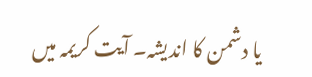یا دشمن کا اندیشہ۔ آیت کریمہ میں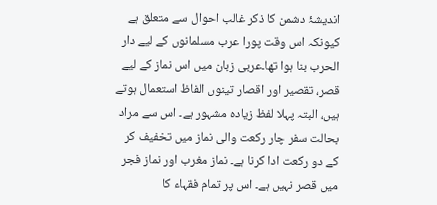اندیشۂ دشمن کا ذکر غالب احوال سے متعلق ہے کیونکہ اس وقت پورا عرب مسلمانوں کے لیے دار الحرب بنا ہوا تھا۔عربی زبان میں اس نماز کے لیے قصر، تقصیر اور اقصار تینوں الفاظ استعمال ہوتے ہیں، البتہ پہلا لفظ زیادہ مشہور ہے۔ اس سے مراد بحالت سفر چار رکعت والی نماز میں تخفیف کر کے دو رکعت ادا کرنا ہے۔ نماز مغرب اور نماز فجر میں قصر نہیں ہے۔ اس پر تمام فقہاء کا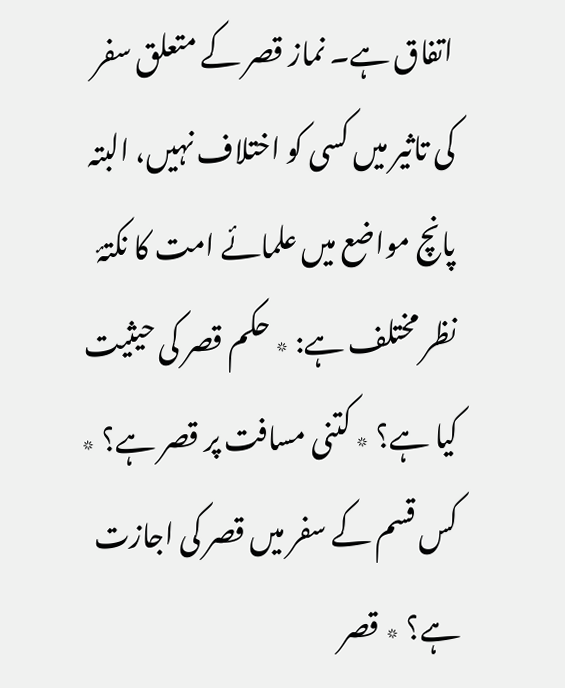اتفاق ہے۔ نماز قصر کے متعلق سفر کی تاثیر میں کسی کو اختلاف نہیں، البتہ پانچ مواضع میں علمائے امت کا نکتۂ نظر مختلف ہے: ٭ حکم قصر کی حیثیت کیا ہے؟ ٭ کتنی مسافت پر قصر ہے؟ ٭ کس قسم کے سفر میں قصر کی اجازت ہے؟ ٭ قصر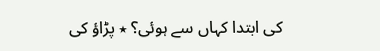کی ابتدا کہاں سے ہوئی؟ ٭ پڑاؤ کی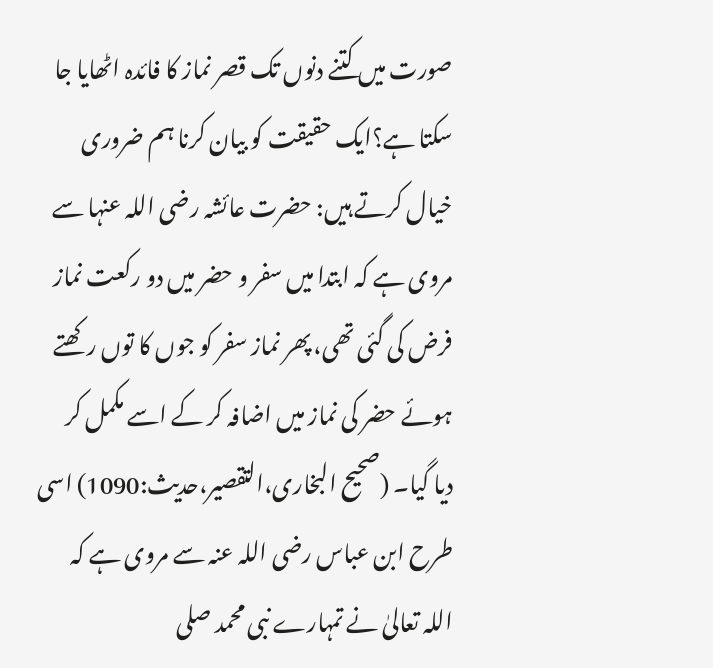صورت میں کتنے دنوں تک قصر نماز کا فائدہ اٹھایا جا سکتا ہے؟ایک حقیقت کو بیان کرنا ہم ضروری خیال کرتے ہیں: حضرت عائشہ رضی اللہ عنہا سے مروی ہے کہ ابتدا میں سفر و حضر میں دو رکعت نماز فرض کی گئی تھی، پھر نماز سفر کو جوں کا توں رکھتے ہوئے حضر کی نماز میں اضافہ کر کے اسے مکمل کر دیا گیا۔ (صحیح البخاری،التقصیر،حدیث:1090) اسی طرح ابن عباس رضی اللہ عنہ سے مروی ہے کہ اللہ تعالیٰ نے تمہارے نبی محمد صلی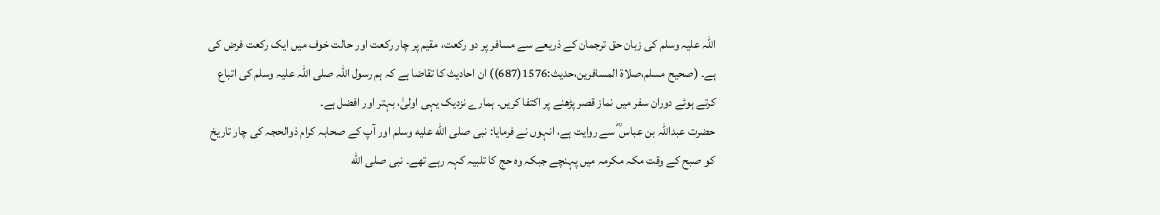اللہ علیہ وسلم کی زبان حق ترجمان کے ذریعے سے مسافر پر دو رکعت، مقیم پر چار رکعت اور حالت خوف میں ایک رکعت فرض کی ہے۔ (صحیح مسلم،صلاۃ المسافرین،حدیث:1576(687)) ان احادیث کا تقاضا ہے کہ ہم رسول اللہ صلی اللہ علیہ وسلم کی اتباع کرتے ہوئے دوران سفر میں نماز قصر پڑھنے پر اکتفا کریں۔ ہمارے نزدیک یہی اولیٰ، بہتر اور افضل ہے۔
حضرت عبداللہ بن عباس ؓ سے روایت ہے، انہوں نے فرمایا: نبی صلى الله عليه وسلم اور آپ کے صحابہ کرام ذوالحجہ کی چار تاریخ کو صبح کے وقت مکہ مکرمہ میں پہنچے جبکہ وہ حج کا تلبیہ کہہ رہے تھے۔ نبی صلى الله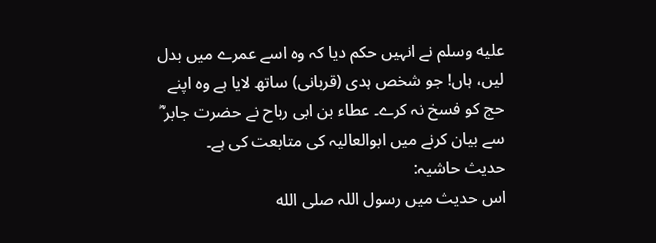عليه وسلم نے انہیں حکم دیا کہ وہ اسے عمرے میں بدل لیں، ہاں! جو شخص ہدی (قربانی) ساتھ لایا ہے وہ اپنے حج کو فسخ نہ کرے۔ عطاء بن ابی رباح نے حضرت جابر ؓ سے بیان کرنے میں ابوالعالیہ کی متابعت کی ہے۔
حدیث حاشیہ:
اس حدیث میں رسول اللہ صلى الله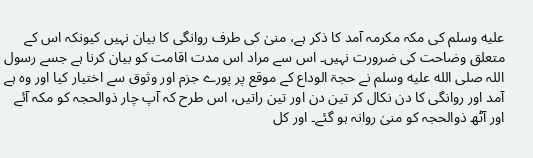عليه وسلم کی مکہ مکرمہ آمد کا ذکر ہے، منیٰ کی طرف روانگی کا بیان نہیں کیونکہ اس کے متعلق وضاحت کی ضرورت نہیں۔ اس سے مراد اس مدت اقامت کو بیان کرنا ہے جسے رسول اللہ صلى الله عليه وسلم نے حجۃ الوداع کے موقع پر پورے جزم اور وثوق سے اختیار کیا اور وہ ہے آمد اور روانگی کا دن نکال کر تین دن اور تین راتیں، اس طرح کہ آپ چار ذوالحجہ کو مکہ آئے اور آٹھ ذوالحجہ کو منیٰ روانہ ہو گئے۔ اور کل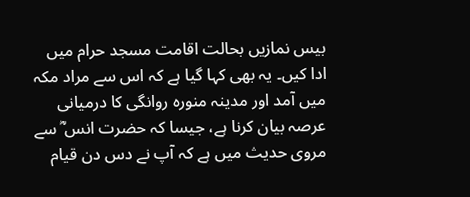بیس نمازیں بحالت اقامت مسجد حرام میں ادا کیں۔ یہ بھی کہا گیا ہے کہ اس سے مراد مکہ میں آمد اور مدینہ منورہ روانگی کا درمیانی عرصہ بیان کرنا ہے، جیسا کہ حضرت انس ؓ سے مروی حدیث میں ہے کہ آپ نے دس دن قیام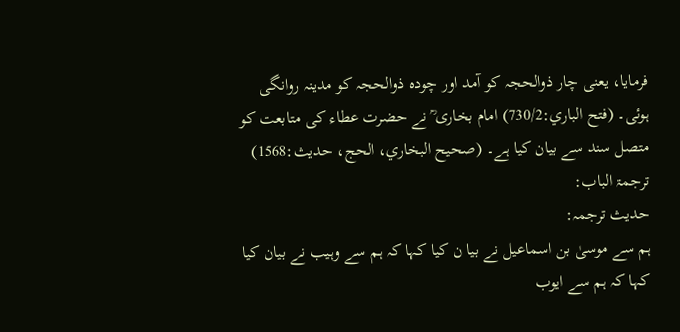فرمایا، یعنی چار ذوالحجہ کو آمد اور چودہ ذوالحجہ کو مدینہ روانگی ہوئی۔ (فتح الباري:730/2) امام بخاری ؒ نے حضرت عطاء کی متابعت کو متصل سند سے بیان کیا ہے۔ (صحیح البخاري، الحج، حدیث:1568)
ترجمۃ الباب:
حدیث ترجمہ:
ہم سے موسیٰ بن اسماعیل نے بیا ن کیا کہا کہ ہم سے وہیب نے بیان کیا کہا کہ ہم سے ایوب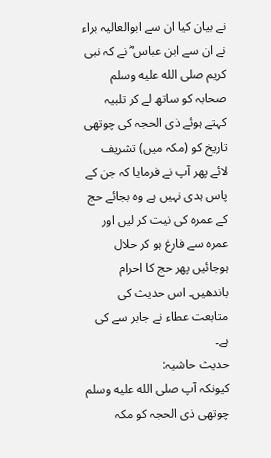نے بیان کیا ان سے ابوالعالیہ براء نے ان سے ابن عباس ؓ نے کہ نبی کریم صلى الله عليه وسلم صحابہ کو ساتھ لے کر تلبیہ کہتے ہوئے ذی الحجہ کی چوتھی تاریخ کو (مکہ میں) تشریف لائے پھر آپ نے فرمایا کہ جن کے پاس ہدی نہیں ہے وہ بجائے حج کے عمرہ کی نیت کر لیں اور عمرہ سے فارغ ہو کر حلال ہوجائیں پھر حج کا احرام باندھیں۔ اس حدیث کی متابعت عطاء نے جابر سے کی ہے۔
حدیث حاشیہ:
کیونکہ آپ صلى الله عليه وسلم چوتھی ذی الحجہ کو مکہ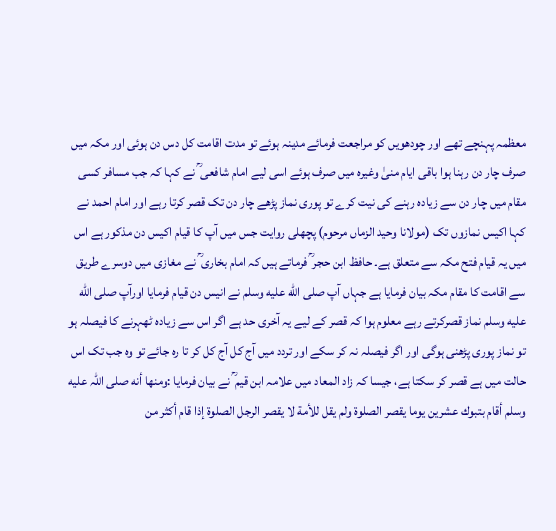معظمہ پہنچے تھے اور چودھویں کو مراجعت فرمائے مدینہ ہوئے تو مدت اقامت کل دس دن ہوئی اور مکہ میں صرف چار دن رہنا ہوا باقی ایام منیٰ وغیرہ میں صرف ہوئے اسی لیے امام شافعی ؒ نے کہا کہ جب مسافر کسی مقام میں چار دن سے زیادہ رہنے کی نیت کرے تو پوری نماز پڑھے چار دن تک قصر کرتا رہے اور امام احمد نے کہا اکیس نمازوں تک (مولانا وحید الزماں مرحوم) پچھلی روایت جس میں آپ کا قیام اکیس دن مذکور ہے اس میں یہ قیام فتح مکہ سے متعلق ہے۔ حافظ ابن حجر ؒ فرماتے ہیں کہ امام بخاری ؒ نے مغازی میں دوسرے طریق سے اقامت کا مقام مکہ بیان فرمایا ہے جہاں آپ صلى الله عليه وسلم نے انیس دن قیام فرمایا اورآپ صلى الله عليه وسلم نماز قصرکرتے رہے معلوم ہوا کہ قصر کے لیے یہ آخری حد ہے اگر اس سے زیادہ ٹھہرنے کا فیصلہ ہو تو نماز پوری پڑھنی ہوگی اور اگر فیصلہ نہ کر سکے اور تردد میں آج کل آج کل کر تا رہ جائے تو وہ جب تک اس حالت میں ہے قصر کر سکتا ہے، جیسا کہ زاد المعاد میں علامہ ابن قیم ؒ نے بیان فرمایا :ومنھا أنه صلی اللہ علیه وسلم أقام بتبوك عشرین یوما یقصر الصلوة ولم یقل للأمة لا یقصر الرجل الصلوة إذا قام أکثر من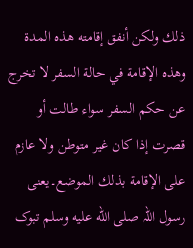ذلك ولکن أنفق إقامته ھذہ المدة وھذہ الإقامة في حالة السفر لا تخرج عن حکم السفر سواء طالت أو قصرت إذا کان غیر متوطن ولا عازم علی الإقامة بذلك الموضع۔یعنی رسول اللہ صلى الله عليه وسلم تبوک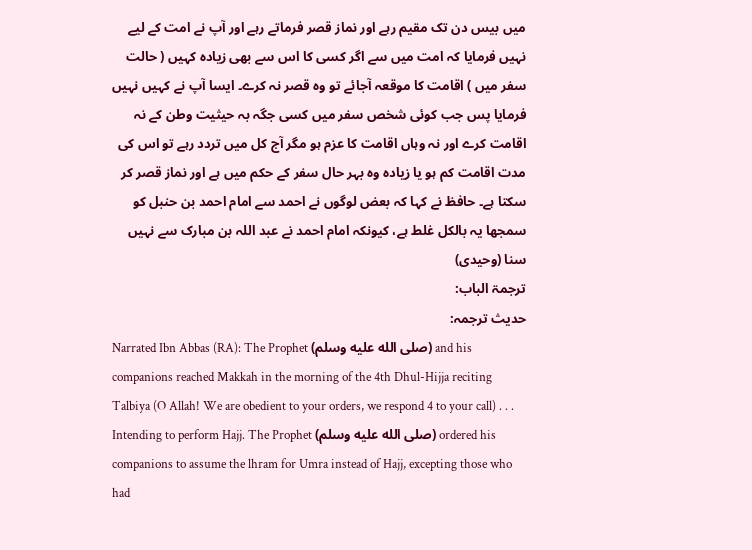میں بیس دن تک مقیم رہے اور نماز قصر فرماتے رہے اور آپ نے امت کے لیے نہیں فرمایا کہ امت میں سے اگر کسی کا اس سے بھی زیادہ کہیں ( حالت سفر میں ) اقامت کا موقعہ آجائے تو وہ قصر نہ کرے۔ ایسا آپ نے کہیں نہیں فرمایا پس جب کوئی شخص سفر میں کسی جگہ بہ حیثیت وطن کے نہ اقامت کرے اور نہ وہاں اقامت کا عزم ہو مگر آج کل میں تردد رہے تو اس کی مدت اقامت کم ہو یا زیادہ وہ بہر حال سفر کے حکم میں ہے اور نماز قصر کر سکتا ہے۔ حافظ نے کہا کہ بعض لوگوں نے احمد سے امام احمد بن حنبل کو سمجھا یہ بالکل غلط ہے، کیونکہ امام احمد نے عبد اللہ بن مبارک سے نہیں سنا (وحیدی)
ترجمۃ الباب:
حدیث ترجمہ:
Narrated Ibn Abbas (RA): The Prophet (صلى الله عليه وسلم) and his companions reached Makkah in the morning of the 4th Dhul-Hijja reciting Talbiya (O Allah! We are obedient to your orders, we respond 4 to your call) . . . Intending to perform Hajj. The Prophet (صلى الله عليه وسلم) ordered his companions to assume the lhram for Umra instead of Hajj, excepting those who had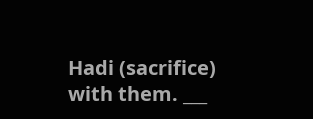Hadi (sacrifice) with them. ___